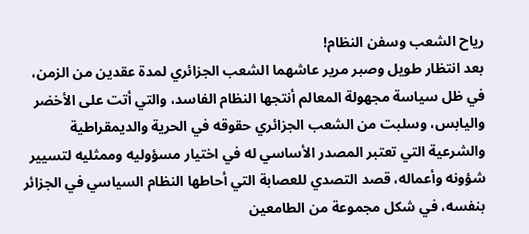رياح الشعب وسفن النظام!
بعد انتظار طويل وصبر مرير عاشهما الشعب الجزائري لمدة عقدين من الزمن، في ظل سياسة مجهولة المعالم أنتجها النظام الفاسد، والتي أتت على الأخضر واليابس، وسلبت من الشعب الجزائري حقوقه في الحرية والديمقراطية والشرعية التي تعتبر المصدر الأساسي له في اختيار مسؤوليه وممثليه لتسيير شؤونه وأعماله، قصد التصدي للعصابة التي أحاطها النظام السياسي في الجزائر بنفسه، في شكل مجموعة من الطامعين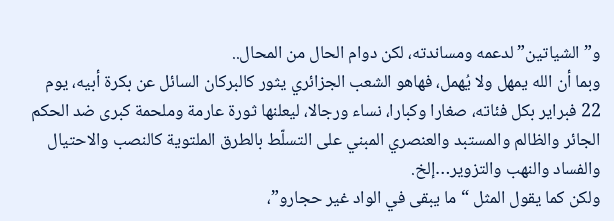و”الشياتين” لدعمه ومساندته، لكن دوام الحال من المحال..
وبما أن الله يمهل ولا يُهمل، فهاهو الشعب الجزائري يثور كالبركان السائل عن بكرة أبيه، يوم 22 فبراير بكل فئاته، صغارا وكبارا، نساء ورجالا، ليعلنها ثورة عارمة وملحمة كبرى ضد الحكم الجائر والظالم والمستبد والعنصري المبني على التسلّط بالطرق الملتوية كالنصب والاحتيال والفساد والنهب والتزوير…إلخ.
ولكن كما يقول المثل “ما يبقى في الواد غير حجارو”،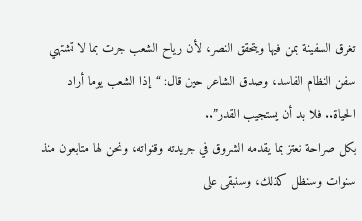تغرق السفينة بمن فيها ويتحقق النصر، لأن رياح الشعب جرت بما لا تشتهي سفن النظام الفاسد، وصدق الشاعر حين قال: “إذا الشعب يوما أراد الحياة.. فلا بد أن يستجيب القدر”..
بكل صراحة نعتز بما يقدمه الشروق في جريدته وقنواته، ونحن لها متابعون منذ سنوات وسنظل كذلك، وسنبقى على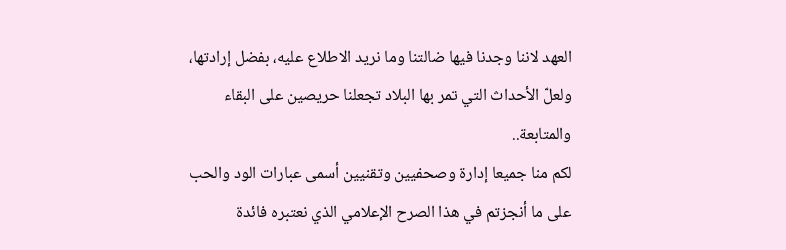العهد لاننا وجدنا فيها ضالتنا وما نريد الاطلاع عليه، بفضل إرادتها، ولعلّ الأحداث التي تمر بها البلاد تجعلنا حريصين على البقاء والمتابعة..
لكم منا جميعا إدارة وصحفيين وتقنيين أسمى عبارات الود والحب على ما أنجزتم في هذا الصرح الإعلامي الذي نعتبره فائدة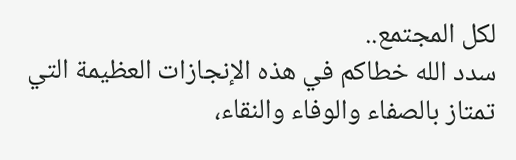لكل المجتمع..
سدد الله خطاكم في هذه الإنجازات العظيمة التي تمتاز بالصفاء والوفاء والنقاء،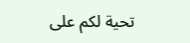تحية لكم على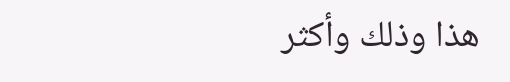هذا وذلك وأكثر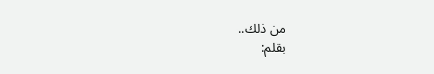من ذلك..
بقلم: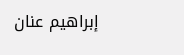إبراهيم عنان